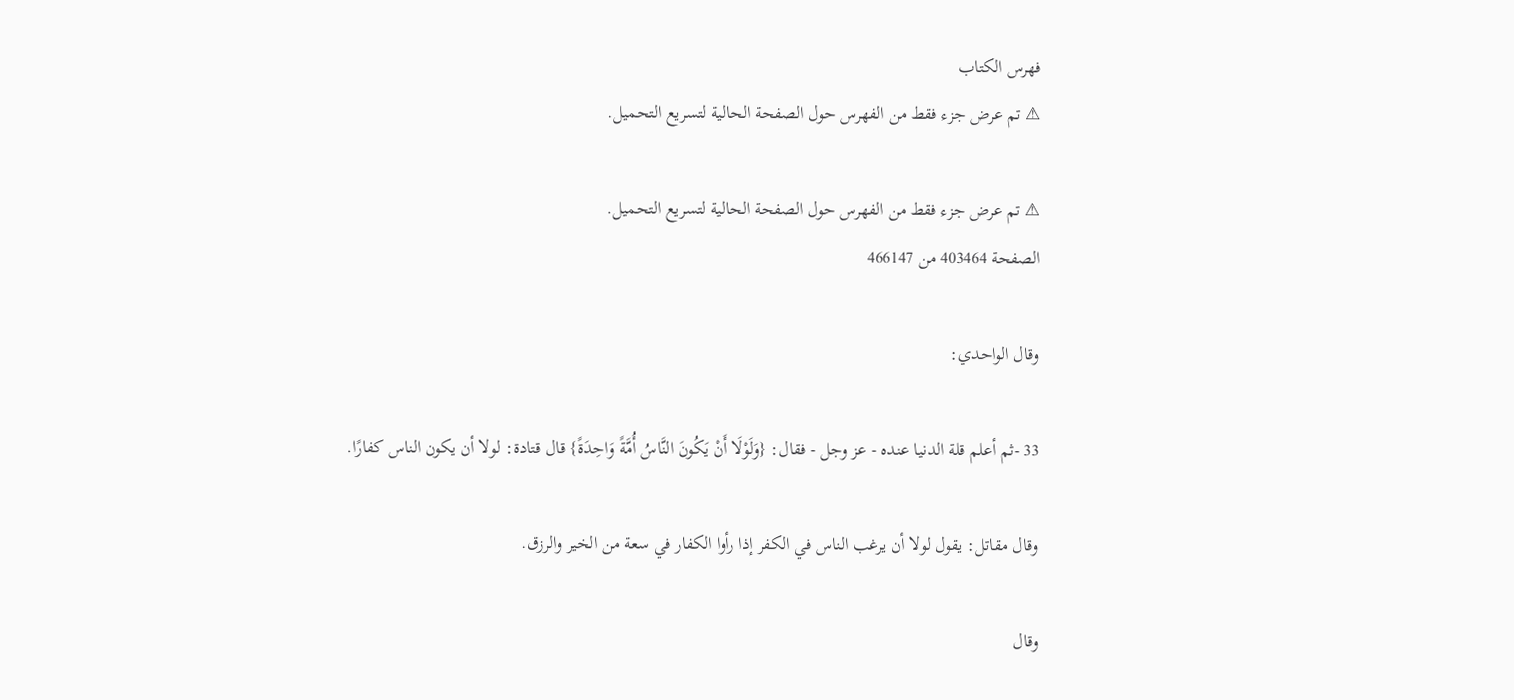فهرس الكتاب
⚠ تم عرض جزء فقط من الفهرس حول الصفحة الحالية لتسريع التحميل.

⚠ تم عرض جزء فقط من الفهرس حول الصفحة الحالية لتسريع التحميل.
الصفحة 403464 من 466147

وقال الواحدي:

33 -ثم أعلم قلة الدنيا عنده - عز وجل - فقال: {وَلَوْلَا أَنْ يَكُونَ النَّاسُ أُمَّةً وَاحِدَةً} قال قتادة: لولا أن يكون الناس كفارًا.

وقال مقاتل: يقول لولا أن يرغب الناس في الكفر إذا رأوا الكفار في سعة من الخير والرزق.

وقال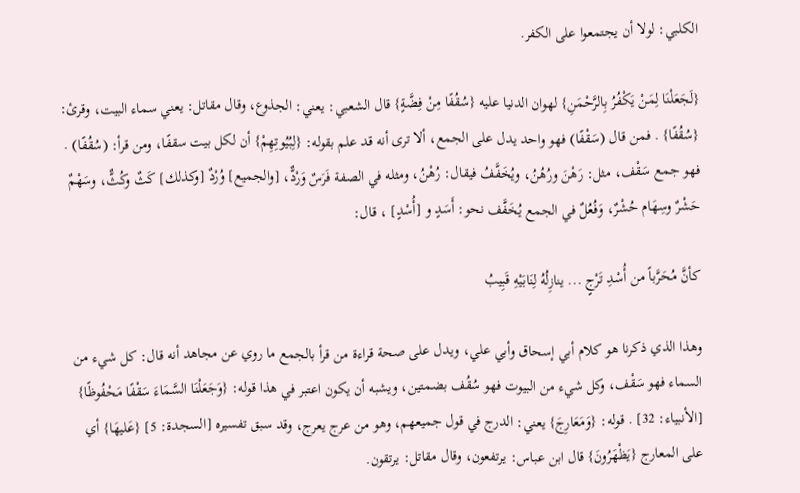الكلبي: لولا أن يجتمعوا على الكفر.

{لَجَعَلْنَا لِمَنْ يَكْفُرُ بِالرَّحْمَنِ} لهوان الدنيا عليه {سُقُفًا مِنْ فِضَّةٍ} قال الشعبي: يعني: الجذوع، وقال مقاتل: يعني سماء البيت، وقرئ: {سُقُفًا} . فمن قال (سَقْفًا) فهو واحد يدل على الجمع، ألا ترى أنه قد علم بقوله: {لِبُيُوتِهِمْ} أن لكل بيت سقفًا، ومن قرأ: (سُقُفًا) . فهو جمع سَقْف، مثل: رَهْنَ ورُهُنُ، ويُخَفَّفُ فيقال: رُهْنُ، ومثله في الصفة فَرَسٌ وَرْدٌّ، [والجميع] وُرْدٌ [وكذلك] كَثٌ وكُثٌّ، وسَهْمٌ حَشْرٌ وسِهَام حُشْرٌ، وَفُعُلٌ في الجمع يُخَفَّف نحو: أَسَدٍ و [أُسْدٍ] ، قال:

كأنَّ مُحَرَّباً من أُسْدِ تَرْجٍ ... ينازِلُهُ لِنَابَيْهِ قَبِيبُ

وهذا الذي ذكرنا هو كلام أبي إسحاق وأبي علي، ويدل على صحة قراءة من قرأ بالجمع ما روي عن مجاهد أنه قال: كل شيء من السماء فهو سَقْف، وكل شيء من البيوت فهو سُقُف بضمتين، ويشبه أن يكون اعتبر في هذا قوله: {وَجَعَلْنَا السَّمَاءَ سَقْفًا مَحْفُوظًا} [الأنبياء: 32] . قوله: {وَمَعَارِجَ} يعني: الدرج في قول جميعهم، وهو من عرج يعرج، وقد سبق تفسيره [السجدة: 5] {عَليهَا} أي على المعارج {يَظْهَرُونَ} قال ابن عباس: يرتفعون، وقال مقاتل: يرتقون.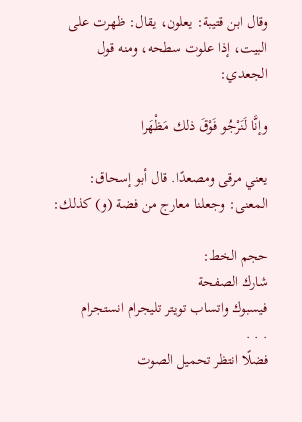وقال ابن قتيبة: يعلون، يقال: ظهرت على البيت، إذا علوت سطحه، ومنه قول الجعدي:

وإنَّا لَنَرْجُو فَوْقَ ذلك مَظْهَرا

يعني مرقى ومصعدًا. قال أبو إسحاق: المعنى: وجعلنا معارج من فضة (و) كذلك:

حجم الخط:
شارك الصفحة
فيسبوك واتساب تويتر تليجرام انستجرام
. . .
فضلًا انتظر تحميل الصوت